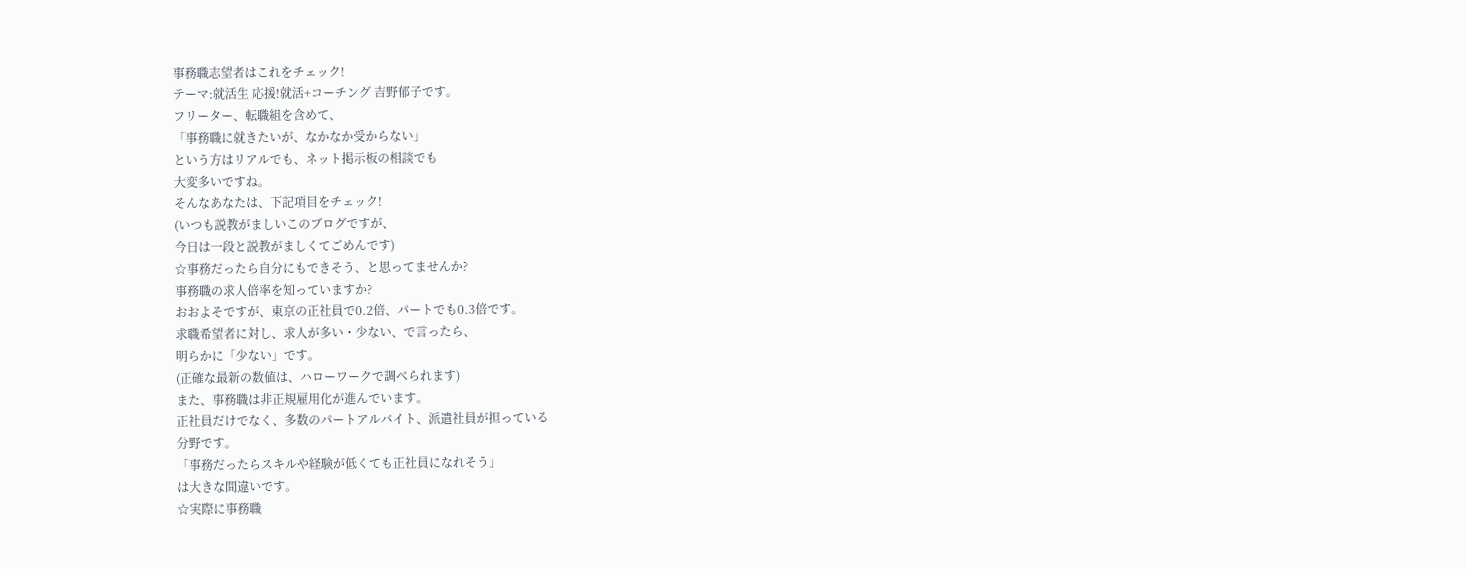事務職志望者はこれをチェック!
テーマ:就活生 応援!就活+コーチング 吉野郁子です。
フリーター、転職組を含めて、
「事務職に就きたいが、なかなか受からない」
という方はリアルでも、ネット掲示板の相談でも
大変多いですね。
そんなあなたは、下記項目をチェック!
(いつも説教がましいこのブログですが、
今日は一段と説教がましくてごめんです)
☆事務だったら自分にもできそう、と思ってませんか?
事務職の求人倍率を知っていますか?
おおよそですが、東京の正社員で0.2倍、パートでも0.3倍です。
求職希望者に対し、求人が多い・少ない、で言ったら、
明らかに「少ない」です。
(正確な最新の数値は、ハローワークで調べられます)
また、事務職は非正規雇用化が進んでいます。
正社員だけでなく、多数のパートアルバイト、派遣社員が担っている
分野です。
「事務だったらスキルや経験が低くても正社員になれそう」
は大きな間違いです。
☆実際に事務職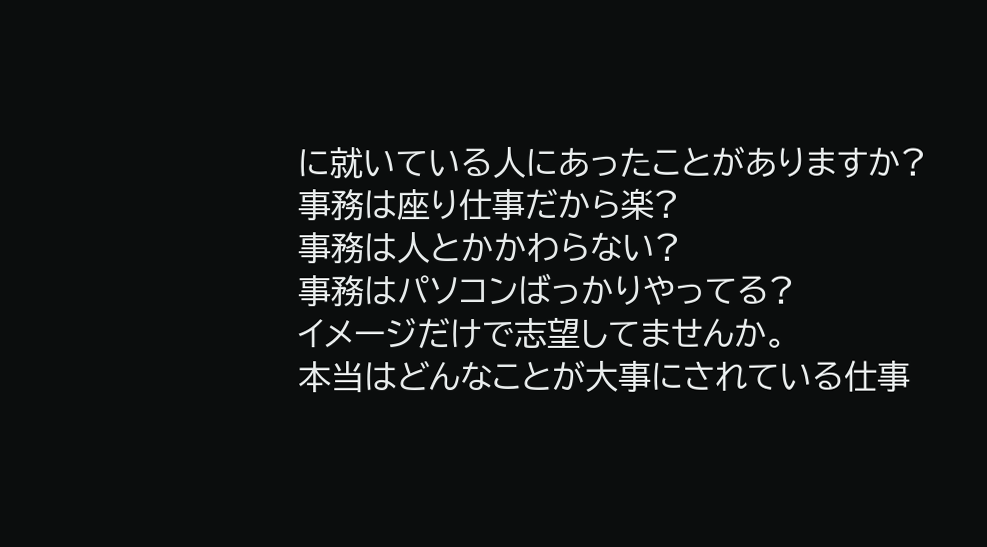に就いている人にあったことがありますか?
事務は座り仕事だから楽?
事務は人とかかわらない?
事務はパソコンばっかりやってる?
イメージだけで志望してませんか。
本当はどんなことが大事にされている仕事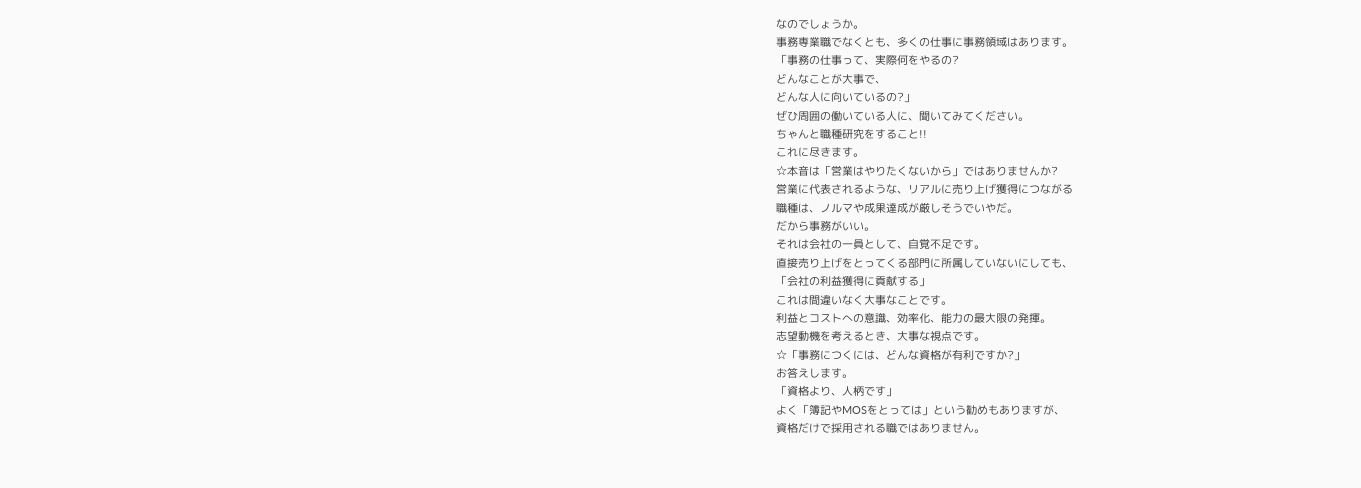なのでしょうか。
事務専業職でなくとも、多くの仕事に事務領域はあります。
「事務の仕事って、実際何をやるの?
どんなことが大事で、
どんな人に向いているの?」
ぜひ周囲の働いている人に、聞いてみてください。
ちゃんと職種研究をすること!!
これに尽きます。
☆本音は「営業はやりたくないから」ではありませんか?
営業に代表されるような、リアルに売り上げ獲得につながる
職種は、ノルマや成果達成が厳しそうでいやだ。
だから事務がいい。
それは会社の一員として、自覚不足です。
直接売り上げをとってくる部門に所属していないにしても、
「会社の利益獲得に貢献する」
これは間違いなく大事なことです。
利益とコストへの意識、効率化、能力の最大限の発揮。
志望動機を考えるとき、大事な視点です。
☆「事務につくには、どんな資格が有利ですか?」
お答えします。
「資格より、人柄です」
よく「簿記やMOSをとっては」という勧めもありますが、
資格だけで採用される職ではありません。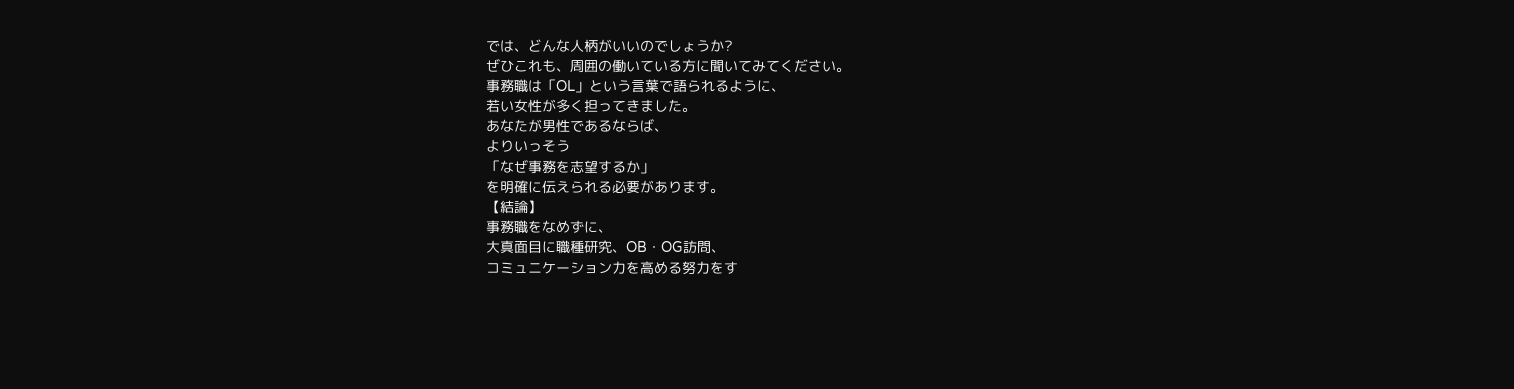では、どんな人柄がいいのでしょうか?
ぜひこれも、周囲の働いている方に聞いてみてください。
事務職は「OL」という言葉で語られるように、
若い女性が多く担ってきました。
あなたが男性であるならば、
よりいっそう
「なぜ事務を志望するか」
を明確に伝えられる必要があります。
【結論】
事務職をなめずに、
大真面目に職種研究、OB・OG訪問、
コミュニケーション力を高める努力をす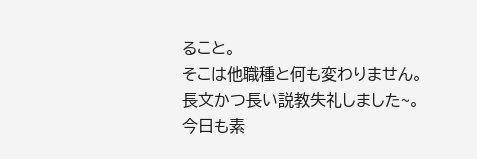ること。
そこは他職種と何も変わりません。
長文かつ長い説教失礼しました~。
今日も素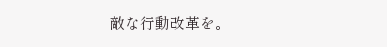敵な行動改革を。